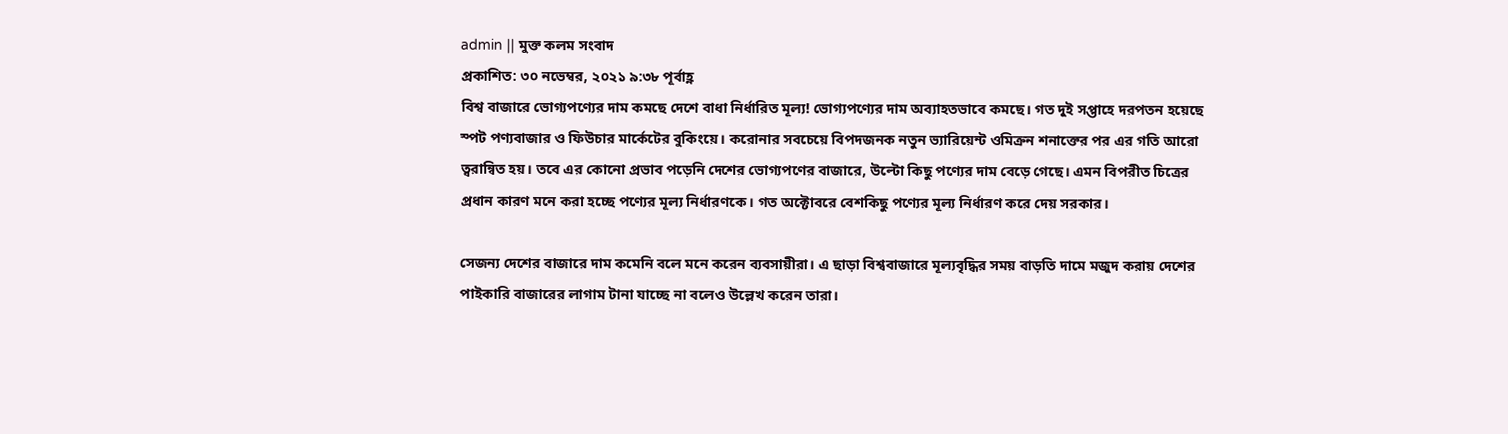admin || মুক্ত কলম সংবাদ
প্রকাশিত: ৩০ নভেম্বর, ২০২১ ৯:৩৮ পূর্বাহ্ণ
বিশ্ব বাজারে ভোগ্যপণ্যের দাম কমছে দেশে বাধা নির্ধারিত মূল্য! ভোগ্যপণ্যের দাম অব্যাহতভাবে কমছে। গত দুই সপ্তাহে দরপতন হয়েছে স্পট পণ্যবাজার ও ফিউচার মার্কেটের বুকিংয়ে। করোনার সবচেয়ে বিপদজনক নতুন ভ্যারিয়েন্ট ওমিক্রন শনাক্তের পর এর গতি আরো ত্বরান্বিত হয়। তবে এর কোনো প্রভাব পড়েনি দেশের ভোগ্যপণের বাজারে, উল্টো কিছু পণ্যের দাম বেড়ে গেছে। এমন বিপরীত চিত্রের প্রধান কারণ মনে করা হচ্ছে পণ্যের মূল্য নির্ধারণকে। গত অক্টোবরে বেশকিছু পণ্যের মূল্য নির্ধারণ করে দেয় সরকার।

সেজন্য দেশের বাজারে দাম কমেনি বলে মনে করেন ব্যবসায়ীরা। এ ছাড়া বিশ্ববাজারে মূল্যবৃদ্ধির সময় বাড়তি দামে মজুদ করায় দেশের পাইকারি বাজারের লাগাম টানা যাচ্ছে না বলেও উল্লেখ করেন তারা।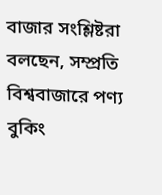বাজার সংশ্লিষ্টরা বলছেন, সম্প্রতি বিশ্ববাজারে পণ্য বুকিং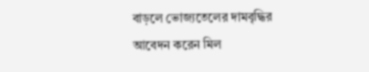বাড়লে ভোজ্যতেলের দামবৃদ্ধির আবেদন করেন মিল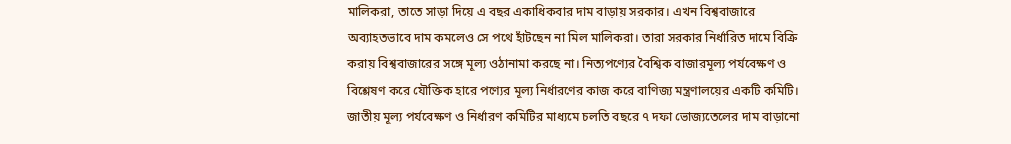মালিকরা, তাতে সাড়া দিয়ে এ বছর একাধিকবার দাম বাড়ায় সরকার। এখন বিশ্ববাজারে অব্যাহতভাবে দাম কমলেও সে পথে হাঁটছেন না মিল মালিকরা। তারা সরকার নির্ধারিত দামে বিক্রি করায় বিশ্ববাজারের সঙ্গে মূল্য ওঠানামা করছে না। নিত্যপণ্যের বৈশ্বিক বাজারমূল্য পর্যবেক্ষণ ও বিশ্লেষণ করে যৌক্তিক হারে পণ্যের মূল্য নির্ধারণের কাজ করে বাণিজ্য মন্ত্রণালয়ের একটি কমিটি। জাতীয় মূল্য পর্যবেক্ষণ ও নির্ধারণ কমিটির মাধ্যমে চলতি বছরে ৭ দফা ভোজ্যতেলের দাম বাড়ানো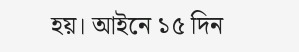হয়। আইনে ১৫ দিন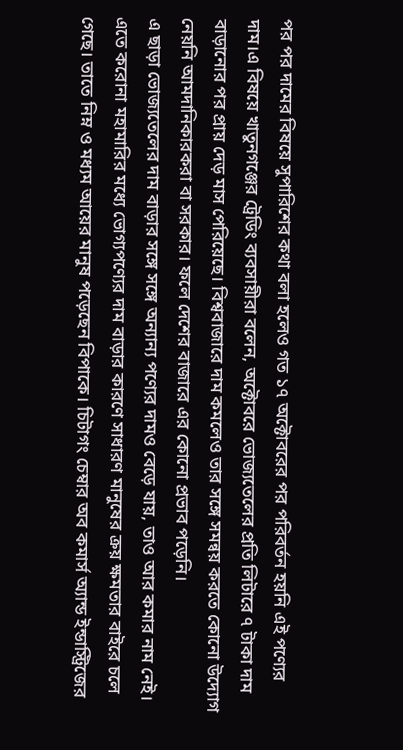পর পর দামের বিষয়ে সুপারিশের কথা বলা হলেও গত ১৭ অক্টোবরের পর পরিবর্তন হয়নি এই পণ্যের দাম।এ বিষয়ে খাতুনগঞ্জের ট্রেডিং ব্যবসায়ীরা বলেন, অক্টোবরে ভোজ্যতেলের প্রতি লিটারে ৭ টাকা দাম বাড়ানোর পর প্রায় দেড় মাস পেরিয়েছে। বিশ্ববাজারে দাম কমলেও তার সঙ্গে সমন্বয় করতে কোনো উদ্যোগ নেয়নি আমদানিকারকরা বা সরকার। ফলে দেশের বাজারে এর কোনো প্রভাব পড়েনি।
এ ছাড়া ভোজ্যতেলের দাম বাড়ার সঙ্গে সঙ্গে অন্যান্য পণ্যের দামও বেড়ে যায়, তাও আর কমার নাম নেই। এতে করোনা মহামারির মধ্যে ভোগ্যপণ্যের দাম বাড়ার কারণে সাধারণ মানুষের ক্রয় ক্ষমতার বাইরে চলে গেছে। তাতে নিম্ন ও মধ্যম আয়ের মানুষ পড়েছেন বিপাকে। চিটাগং চেম্বার অব কমার্স অ্যান্ড ইন্ডাস্ট্রিজের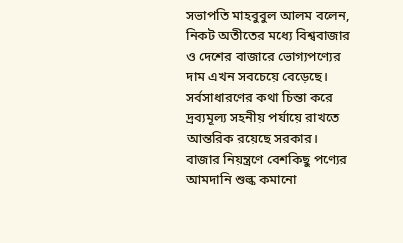সভাপতি মাহবুবুল আলম বলেন, নিকট অতীতের মধ্যে বিশ্ববাজার ও দেশের বাজারে ভোগ্যপণ্যের দাম এখন সবচেয়ে বেড়েছে। সর্বসাধারণের কথা চিন্তা করে দ্রব্যমূল্য সহনীয় পর্যায়ে রাখতে আন্তরিক রয়েছে সরকার। বাজার নিয়ন্ত্রণে বেশকিছু পণ্যের আমদানি শুল্ক কমানো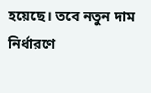হয়েছে। তবে নতুন দাম নির্ধারণে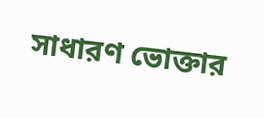সাধারণ ভোক্তার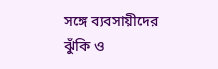সঙ্গে ব্যবসায়ীদের ঝুঁকি ও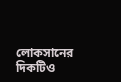লোকসানের দিকটিও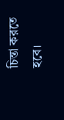চিন্তা করতে হবে।